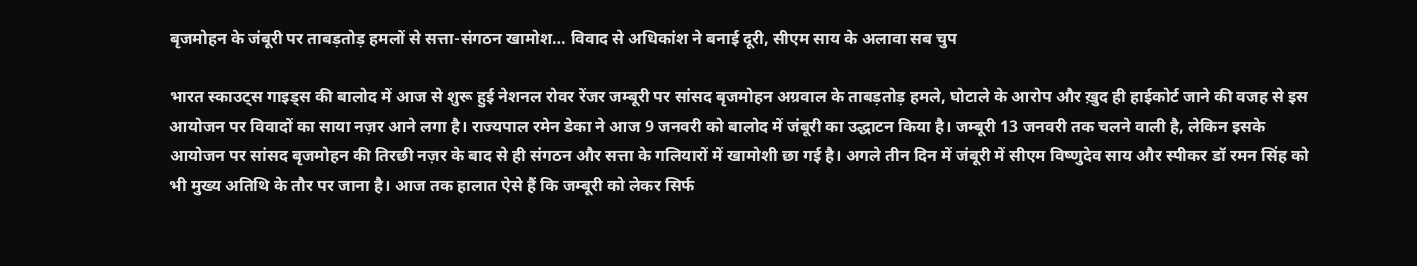बृजमोहन के जंबूरी पर ताबड़तोड़ हमलों से सत्ता-संगठन खामोश… विवाद से अधिकांश ने बनाई दूरी, सीएम साय के अलावा सब चुप

भारत स्काउट्स गाइड्स की बालोद में आज से शुरू हुई नेशनल रोवर रेंजर जम्बूरी पर सांसद बृजमोहन अग्रवाल के ताबड़तोड़ हमले, घोटाले के आरोप और ख़ुद ही हाईकोर्ट जाने की वजह से इस आयोजन पर विवादों का साया नज़र आने लगा है। राज्यपाल रमेन डेका ने आज 9 जनवरी को बालोद में जंबूरी का उद्धाटन किया है। जम्बूरी 13 जनवरी तक चलने वाली है, लेकिन इसके आयोजन पर सांसद बृजमोहन की तिरछी नज़र के बाद से ही संगठन और सत्ता के गलियारों में खामोशी छा गई है। अगले तीन दिन में जंबूरी में सीएम विष्णुदेव साय और स्पीकर डॉ रमन सिंह को भी मुख्य अतिथि के तौर पर जाना है। आज तक हालात ऐसे हैं कि जम्बूरी को लेकर सिर्फ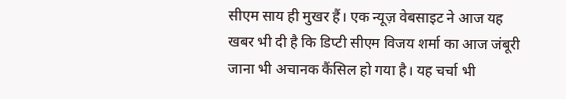सीएम साय ही मुखर हैं। एक न्यूज़ वेबसाइट ने आज यह खबर भी दी है कि डिप्टी सीएम विजय शर्मा का आज जंबूरी जाना भी अचानक कैंसिल हो गया है। यह चर्चा भी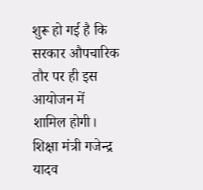शुरू हो गई है कि सरकार औपचारिक तौर पर ही इस आयोजन में शामिल होगी। शिक्षा मंत्री गजेन्द्र यादव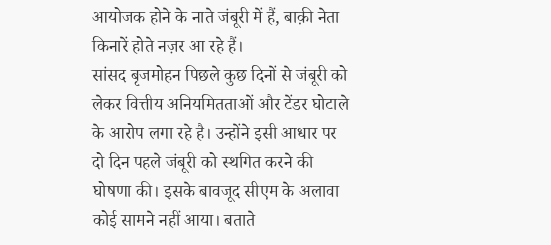आयोजक होने के नाते जंबूरी में हैं, बाक़ी नेता किनारें होते नज़र आ रहे हैं।
सांसद बृजमोहन पिछले कुछ दिनों से जंबूरी को लेकर वित्तीय अनियमितताओं और टेंडर घोटाले के आरोप लगा रहे है। उन्होंने इसी आधार पर दो दिन पहले जंबूरी को स्थगित करने की घोषणा की। इसके बावजूद सीएम के अलावा कोई सामने नहीं आया। बताते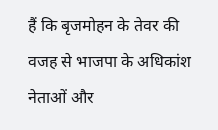हैं कि बृजमोहन के तेवर की वजह से भाजपा के अधिकांश नेताओं और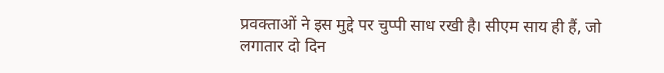प्रवक्ताओं ने इस मुद्दे पर चुप्पी साध रखी है। सीएम साय ही हैं, जो लगातार दो दिन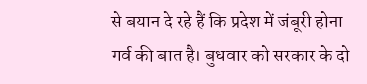से बयान दे रहे हैं कि प्रदेश में जंबूरी होना गर्व की बात है। बुधवार को सरकार के दो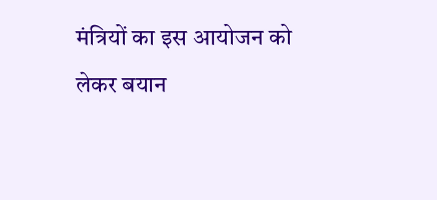मंत्रियों का इस आयोजन को लेकर बयान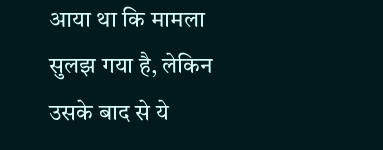आया था कि मामला सुलझ गया है, लेकिन उसके बाद से ये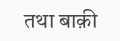तथा बाक़ी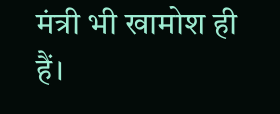मंत्री भी खामोश ही हैं।